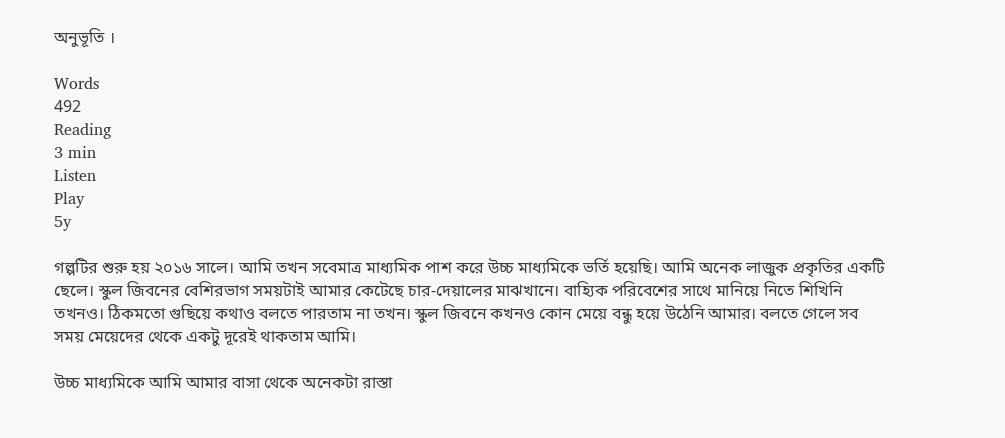অনুভূতি ।

Words
492
Reading
3 min
Listen
Play
5y

গল্পটির শুরু হয় ২০১৬ সালে। আমি তখন সবেমাত্র মাধ্যমিক পাশ করে উচ্চ মাধ্যমিকে ভর্তি হয়েছি। আমি অনেক লাজুক প্রকৃতির একটি ছেলে। স্কুল জিবনের বেশিরভাগ সময়টাই আমার কেটেছে চার-দেয়ালের মাঝখানে। বাহ্যিক পরিবেশের সাথে মানিয়ে নিতে শিখিনি তখনও। ঠিকমতো গুছিয়ে কথাও বলতে পারতাম না তখন। স্কুল জিবনে কখনও কোন মেয়ে বন্ধু হয়ে উঠেনি আমার। বলতে গেলে সব সময় মেয়েদের থেকে একটু দূরেই থাকতাম আমি।

উচ্চ মাধ্যমিকে আমি আমার বাসা থেকে অনেকটা রাস্তা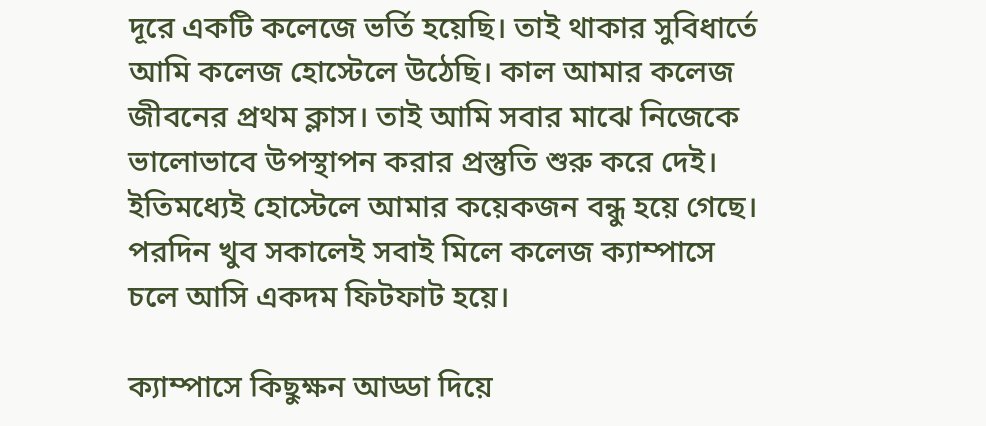দূরে একটি কলেজে ভর্তি হয়েছি। তাই থাকার সুবিধার্তে আমি কলেজ হোস্টেলে উঠেছি। কাল আমার কলেজ জীবনের প্রথম ক্লাস। তাই আমি সবার মাঝে নিজেকে ভালোভাবে উপস্থাপন করার প্রস্তুতি শুরু করে দেই। ইতিমধ্যেই হোস্টেলে আমার কয়েকজন বন্ধু হয়ে গেছে। পরদিন খুব সকালেই সবাই মিলে কলেজ ক্যাম্পাসে চলে আসি একদম ফিটফাট হয়ে।

ক্যাম্পাসে কিছুক্ষন আড্ডা দিয়ে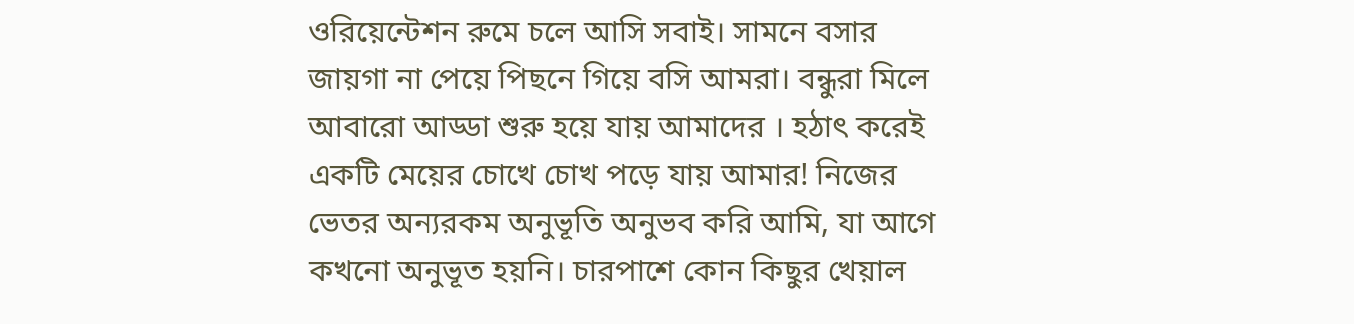ওরিয়েন্টেশন রুমে চলে আসি সবাই। সামনে বসার জায়গা না পেয়ে পিছনে গিয়ে বসি আমরা। বন্ধুরা মিলে আবারো আড্ডা শুরু হয়ে যায় আমাদের । হঠাৎ করেই একটি মেয়ের চোখে চোখ পড়ে যায় আমার! নিজের ভেতর অন্যরকম অনুভূতি অনুভব করি আমি, যা আগে কখনো অনুভূত হয়নি। চারপাশে কোন কিছুর খেয়াল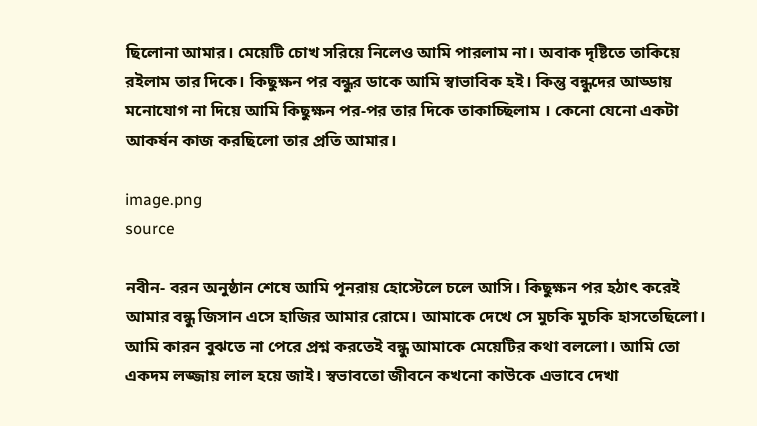ছিলোনা আমার। মেয়েটি চোখ সরিয়ে নিলেও আমি পারলাম না। অবাক দৃষ্টিতে তাকিয়ে রইলাম তার দিকে। কিছুক্ষন পর বন্ধুর ডাকে আমি স্বাভাবিক হই। কিন্তু বন্ধুদের আড্ডায় মনোযোগ না দিয়ে আমি কিছুক্ষন পর-পর তার দিকে তাকাচ্ছিলাম । কেনো যেনো একটা আকর্ষন কাজ করছিলো তার প্রতি আমার।

image.png
source

নবীন- বরন অনুষ্ঠান শেষে আমি পূনরায় হোস্টেলে চলে আসি। কিছুক্ষন পর হঠাৎ করেই আমার বন্ধু জিসান এসে হাজির আমার রোমে। আমাকে দেখে সে মুচকি মুচকি হাসতেছিলো। আমি কারন বুঝতে না পেরে প্রশ্ন করতেই বন্ধু আমাকে মেয়েটির কথা বললো। আমি তো একদম লজ্জায় লাল হয়ে জাই। স্বভাবতো জীবনে কখনো কাউকে এভাবে দেখা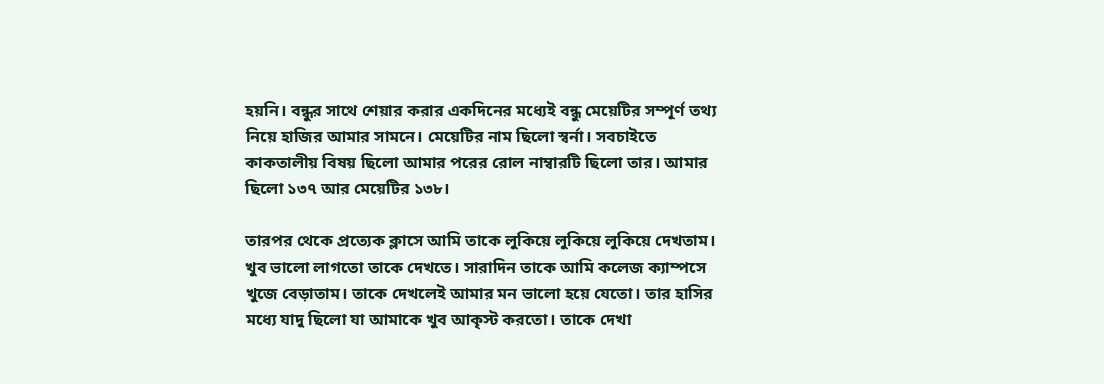হয়নি। বন্ধুর সাথে শেয়ার করার একদিনের মধ্যেই বন্ধু মেয়েটির সম্পূর্ণ তথ্য নিয়ে হাজির আমার সামনে। মেয়েটির নাম ছিলো স্বর্না। সবচাইতে কাকতালীয় বিষয় ছিলো আমার পরের রোল নাম্বারটি ছিলো তার। আমার ছিলো ১৩৭ আর মেয়েটির ১৩৮।

তারপর থেকে প্রত্যেক ক্লাসে আমি তাকে লুকিয়ে লুকিয়ে লুকিয়ে দেখতাম। খুব ভালো লাগতো তাকে দেখতে। সারাদিন তাকে আমি কলেজ ক্যাম্পসে খুজে বেড়াতাম। তাকে দেখলেই আমার মন ভালো হয়ে যেতো। তার হাসির মধ্যে যাদু ছিলো যা আমাকে খুব আকৃস্ট করতো। তাকে দেখা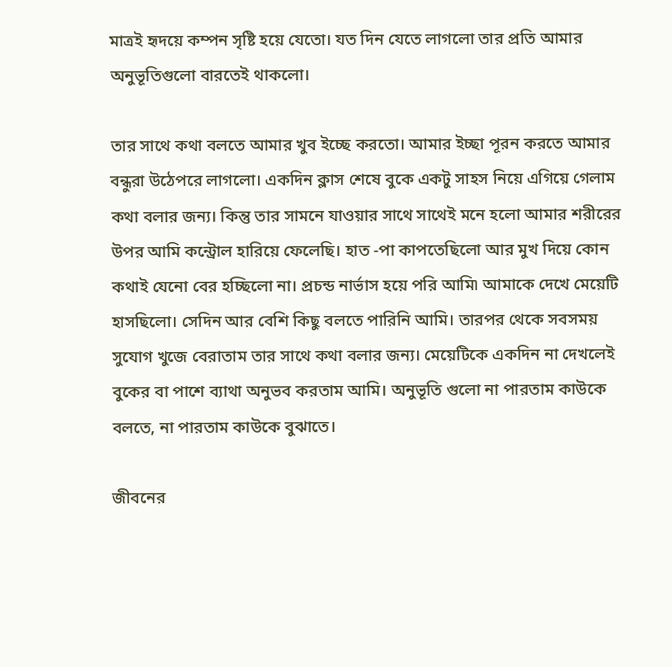মাত্রই হৃদয়ে কম্পন সৃষ্টি হয়ে যেতো। যত দিন যেতে লাগলো তার প্রতি আমার অনুভূতিগুলো বারতেই থাকলো।

তার সাথে কথা বলতে আমার খুব ইচ্ছে করতো। আমার ইচ্ছা পূরন করতে আমার বন্ধুরা উঠেপরে লাগলো। একদিন ক্লাস শেষে বুকে একটু সাহস নিয়ে এগিয়ে গেলাম কথা বলার জন্য। কিন্তু তার সামনে যাওয়ার সাথে সাথেই মনে হলো আমার শরীরের উপর আমি কন্ট্রোল হারিয়ে ফেলেছি। হাত -পা কাপতেছিলো আর মুখ দিয়ে কোন কথাই যেনো বের হচ্ছিলো না। প্রচন্ড নার্ভাস হয়ে পরি আমি৷ আমাকে দেখে মেয়েটি হাসছিলো। সেদিন আর বেশি কিছু বলতে পারিনি আমি। তারপর থেকে সবসময় সুযোগ খুজে বেরাতাম তার সাথে কথা বলার জন্য। মেয়েটিকে একদিন না দেখলেই বুকের বা পাশে ব্যাথা অনুভব করতাম আমি। অনুভূতি গুলো না পারতাম কাউকে বলতে, না পারতাম কাউকে বুঝাতে।

জীবনের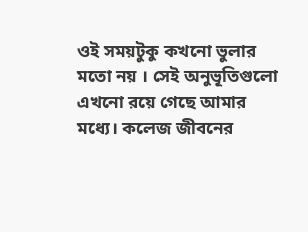ওই সময়টুকু কখনো ভুলার মতো নয় । সেই অনুভূতিগুলো এখনো রয়ে গেছে আমার মধ্যে। কলেজ জীবনের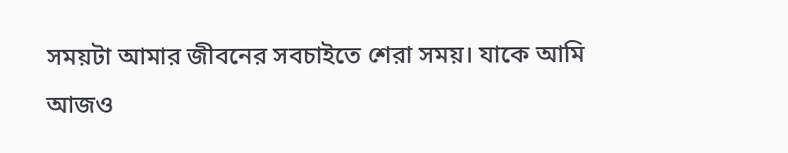সময়টা আমার জীবনের সবচাইতে শেরা সময়। যাকে আমি আজও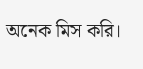অনেক মিস করি।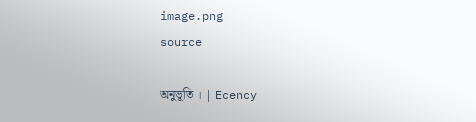image.png
source

অনুভূতি । | Ecency